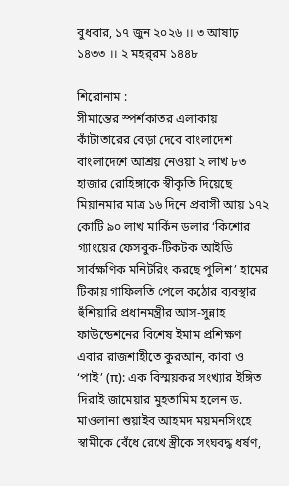বুধবার, ১৭ জুন ২০২৬ ।। ৩ আষাঢ় ১৪৩৩ ।। ২ মহর্‌রম ১৪৪৮

শিরোনাম :
সীমান্তের স্পর্শকাতর এলাকায় কাঁটাতারের বেড়া দেবে বাংলাদেশ বাংলাদেশে আশ্রয় নেওয়া ২ লাখ ৮৩ হাজার রোহিঙ্গাকে স্বীকৃতি দিয়েছে মিয়ানমার মাত্র ১৬ দিনে প্রবাসী আয় ১৭২ কোটি ৯০ লাখ মার্কিন ডলার ‘কিশোর গ্যাংয়ের ফেসবুক-টিকটক আইডি সার্বক্ষণিক মনিটরিং করছে পুলিশ’ হামের টিকায় গাফিলতি পেলে কঠোর ব্যবস্থার হুঁশিয়ারি প্রধানমন্ত্রীর আস-সুন্নাহ ফাউন্ডেশনের বিশেষ ইমাম প্রশিক্ষণ এবার রাজশাহীতে কুরআন, কাবা ও ‘পাই’ (π): এক বিস্ময়কর সংখ্যার ইঙ্গিত দিরাই জামেয়ার মুহতামিম হলেন ড. মাওলানা শুয়াইব আহমদ ময়মনসিংহে স্বামীকে বেঁধে রেখে স্ত্রীকে সংঘবদ্ধ ধর্ষণ,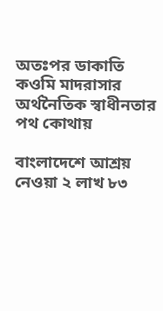অতঃপর ডাকাতি কওমি মাদরাসার অর্থনৈতিক স্বাধীনতার পথ কোথায়

বাংলাদেশে আশ্রয় নেওয়া ২ লাখ ৮৩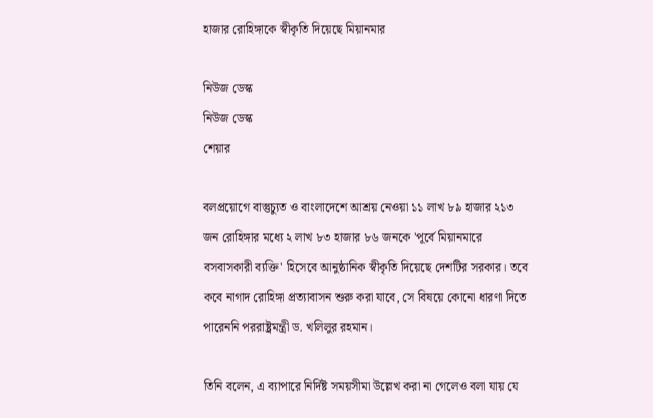হাজার রোহিঙ্গাকে স্বীকৃতি দিয়েছে মিয়ানমার

নিউজ ডেস্ক
নিউজ ডেস্ক
শেয়ার

বলপ্রয়োগে বাস্তুচ্যুত ও বাংলাদেশে আশ্রয় নেওয়া ১১ লাখ ৮৯ হাজার ২১৩ জন রোহিঙ্গার মধ্যে ২ লাখ ৮৩ হাজার ৮৬ জনকে 'পূর্বে মিয়ানমারে বসবাসকারী ব্যক্তি' হিসেবে আনুষ্ঠানিক স্বীকৃতি দিয়েছে দেশটির সরকার। তবে কবে নাগাদ রোহিঙ্গা প্রত্যাবাসন শুরু করা যাবে, সে বিষয়ে কোনো ধারণা দিতে পারেননি পররাষ্ট্রমন্ত্রী ড. খলিলুর রহমান।

তিনি বলেন, এ ব্যাপারে নির্দিষ্ট সময়সীমা উল্লেখ করা না গেলেও বলা যায় যে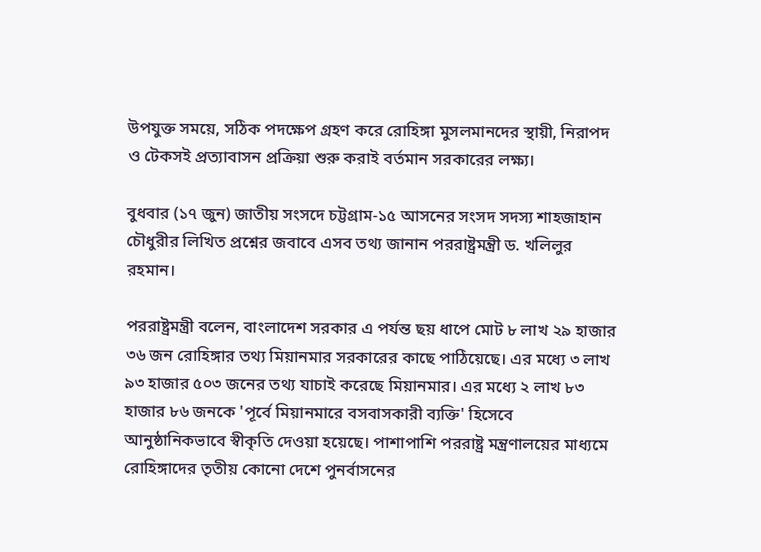উপযুক্ত সময়ে, সঠিক পদক্ষেপ গ্রহণ করে রোহিঙ্গা মুসলমানদের স্থায়ী, নিরাপদ ও টেকসই প্রত্যাবাসন প্রক্রিয়া শুরু করাই বর্তমান সরকারের লক্ষ্য।

বুধবার (১৭ জুন) জাতীয় সংসদে চট্টগ্রাম-১৫ আসনের সংসদ সদস্য শাহজাহান চৌধুরীর লিখিত প্রশ্নের জবাবে এসব তথ্য জানান পররাষ্ট্রমন্ত্রী ড. খলিলুর রহমান।

পররাষ্ট্রমন্ত্রী বলেন, বাংলাদেশ সরকার এ পর্যন্ত ছয় ধাপে মোট ৮ লাখ ২৯ হাজার ৩৬ জন রোহিঙ্গার তথ্য মিয়ানমার সরকারের কাছে পাঠিয়েছে। এর মধ্যে ৩ লাখ ৯৩ হাজার ৫০৩ জনের তথ্য যাচাই করেছে মিয়ানমার। এর মধ্যে ২ লাখ ৮৩ হাজার ৮৬ জনকে 'পূর্বে মিয়ানমারে বসবাসকারী ব্যক্তি' হিসেবে আনুষ্ঠানিকভাবে স্বীকৃতি দেওয়া হয়েছে। পাশাপাশি পররাষ্ট্র মন্ত্রণালয়ের মাধ্যমে রোহিঙ্গাদের তৃতীয় কোনো দেশে পুনর্বাসনের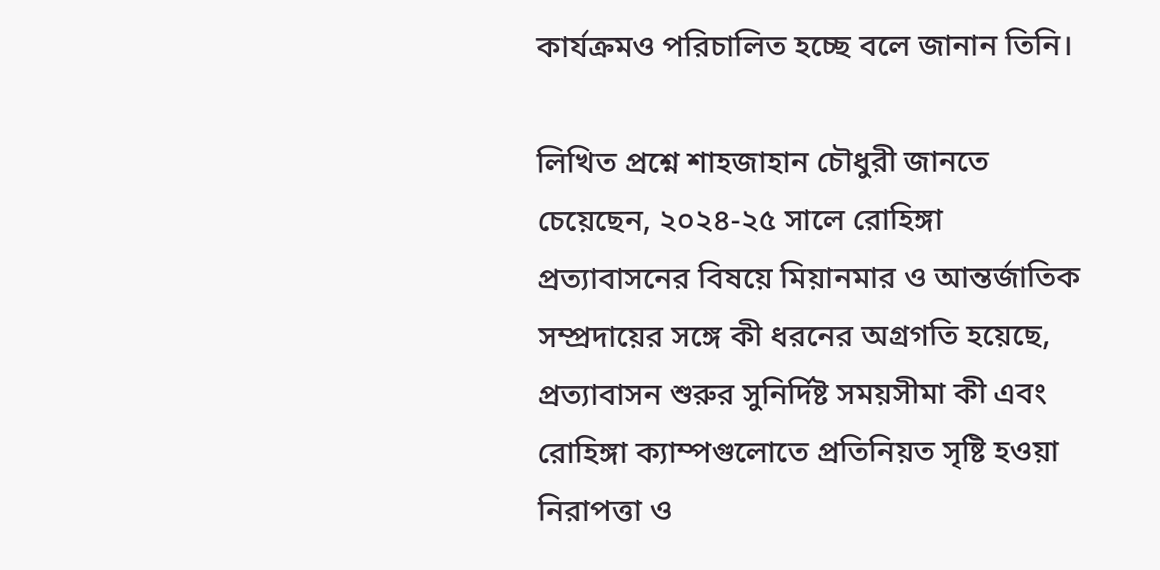কার্যক্রমও পরিচালিত হচ্ছে বলে জানান তিনি।

লিখিত প্রশ্নে শাহজাহান চৌধুরী জানতে চেয়েছেন, ২০২৪-২৫ সালে রোহিঙ্গা প্রত্যাবাসনের বিষয়ে মিয়ানমার ও আন্তর্জাতিক সম্প্রদায়ের সঙ্গে কী ধরনের অগ্রগতি হয়েছে, প্রত্যাবাসন শুরুর সুনির্দিষ্ট সময়সীমা কী এবং রোহিঙ্গা ক্যাম্পগুলোতে প্রতিনিয়ত সৃষ্টি হওয়া নিরাপত্তা ও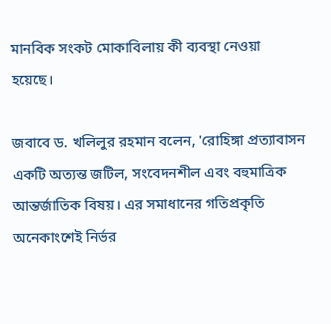মানবিক সংকট মোকাবিলায় কী ব্যবস্থা নেওয়া হয়েছে।

জবাবে ড. খলিলুর রহমান বলেন, 'রোহিঙ্গা প্রত্যাবাসন একটি অত্যন্ত জটিল, সংবেদনশীল এবং বহুমাত্রিক আন্তর্জাতিক বিষয়। এর সমাধানের গতিপ্রকৃতি অনেকাংশেই নির্ভর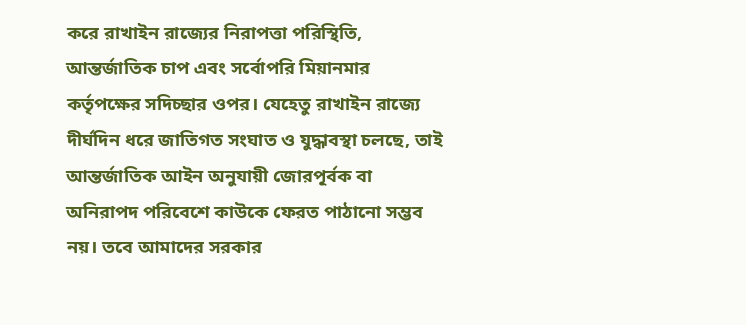করে রাখাইন রাজ্যের নিরাপত্তা পরিস্থিতি, আন্তর্জাতিক চাপ এবং সর্বোপরি মিয়ানমার কর্তৃপক্ষের সদিচ্ছার ওপর। যেহেতু রাখাইন রাজ্যে দীর্ঘদিন ধরে জাতিগত সংঘাত ও যুদ্ধাবস্থা চলছে, তাই আন্তর্জাতিক আইন অনুযায়ী জোরপূর্বক বা অনিরাপদ পরিবেশে কাউকে ফেরত পাঠানো সম্ভব নয়। তবে আমাদের সরকার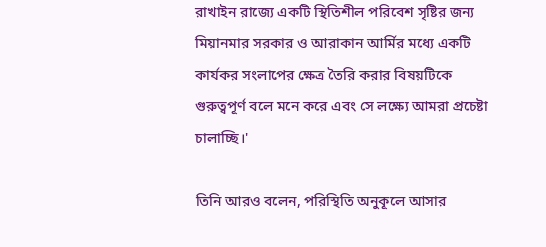রাখাইন রাজ্যে একটি স্থিতিশীল পরিবেশ সৃষ্টির জন্য মিয়ানমার সরকার ও আরাকান আর্মির মধ্যে একটি কার্যকর সংলাপের ক্ষেত্র তৈরি করার বিষয়টিকে গুরুত্বপূর্ণ বলে মনে করে এবং সে লক্ষ্যে আমরা প্রচেষ্টা চালাচ্ছি।'

তিনি আরও বলেন, পরিস্থিতি অনুকূলে আসার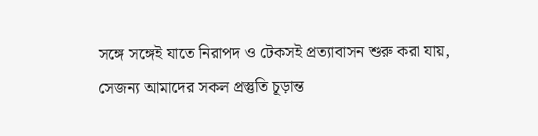সঙ্গে সঙ্গেই যাতে নিরাপদ ও টেকসই প্রত্যাবাসন শুরু করা যায়, সেজন্য আমাদের সকল প্রস্তুতি চূড়ান্ত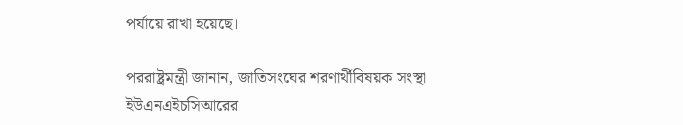পর্যায়ে রাখা হয়েছে।

পররাষ্ট্রমন্ত্রী জানান, জাতিসংঘের শরণার্থীবিষয়ক সংস্থা ইউএনএইচসিআরের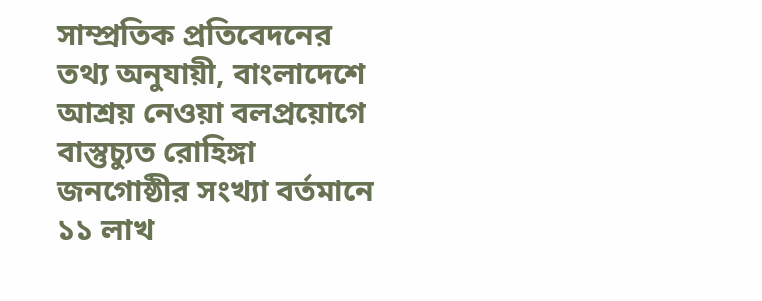সাম্প্রতিক প্রতিবেদনের তথ্য অনুযায়ী, বাংলাদেশে আশ্রয় নেওয়া বলপ্রয়োগে বাস্তুচ্যুত রোহিঙ্গা জনগোষ্ঠীর সংখ্যা বর্তমানে ১১ লাখ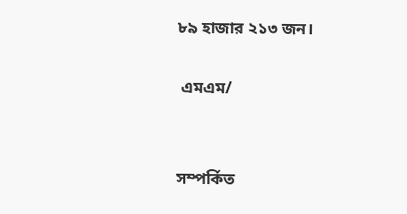৮৯ হাজার ২১৩ জন।

 এমএম/


সম্পর্কিত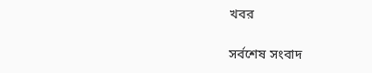খবর

সর্বশেষ সংবাদ